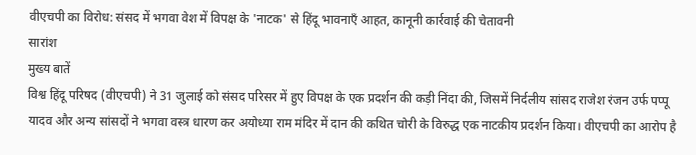वीएचपी का विरोध: संसद में भगवा वेश में विपक्ष के 'नाटक' से हिंदू भावनाएँ आहत, कानूनी कार्रवाई की चेतावनी
सारांश
मुख्य बातें
विश्व हिंदू परिषद (वीएचपी) ने 31 जुलाई को संसद परिसर में हुए विपक्ष के एक प्रदर्शन की कड़ी निंदा की, जिसमें निर्दलीय सांसद राजेश रंजन उर्फ पप्पू यादव और अन्य सांसदों ने भगवा वस्त्र धारण कर अयोध्या राम मंदिर में दान की कथित चोरी के विरुद्ध एक नाटकीय प्रदर्शन किया। वीएचपी का आरोप है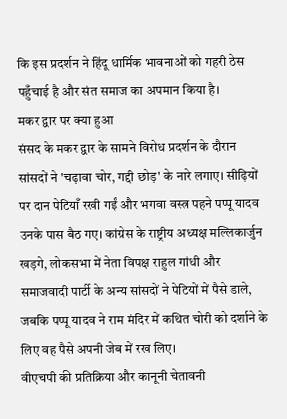कि इस प्रदर्शन ने हिंदू धार्मिक भावनाओं को गहरी ठेस पहुँचाई है और संत समाज का अपमान किया है।
मकर द्वार पर क्या हुआ
संसद के मकर द्वार के सामने विरोध प्रदर्शन के दौरान सांसदों ने 'चढ़ावा चोर, गद्दी छोड़' के नारे लगाए। सीढ़ियों पर दान पेटियाँ रखी गईं और भगवा वस्त्र पहने पप्पू यादव उनके पास बैठ गए। कांग्रेस के राष्ट्रीय अध्यक्ष मल्लिकार्जुन खड़गे, लोकसभा में नेता विपक्ष राहुल गांधी और समाजवादी पार्टी के अन्य सांसदों ने पेटियों में पैसे डाले, जबकि पप्पू यादव ने राम मंदिर में कथित चोरी को दर्शाने के लिए वह पैसे अपनी जेब में रख लिए।
वीएचपी की प्रतिक्रिया और कानूनी चेतावनी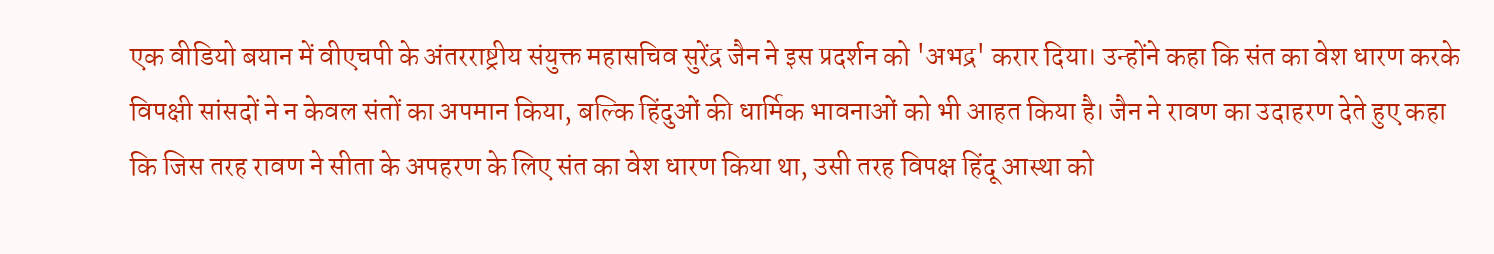एक वीडियो बयान में वीएचपी के अंतरराष्ट्रीय संयुक्त महासचिव सुरेंद्र जैन ने इस प्रदर्शन को 'अभद्र' करार दिया। उन्होंने कहा कि संत का वेश धारण करके विपक्षी सांसदों ने न केवल संतों का अपमान किया, बल्कि हिंदुओं की धार्मिक भावनाओं को भी आहत किया है। जैन ने रावण का उदाहरण देते हुए कहा कि जिस तरह रावण ने सीता के अपहरण के लिए संत का वेश धारण किया था, उसी तरह विपक्ष हिंदू आस्था को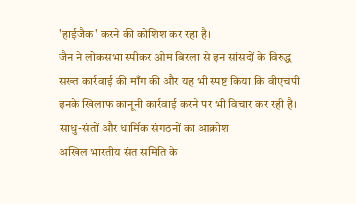'हाईजैक' करने की कोशिश कर रहा है।
जैन ने लोकसभा स्पीकर ओम बिरला से इन सांसदों के विरुद्ध सख्त कार्रवाई की माँग की और यह भी स्पष्ट किया कि वीएचपी इनके खिलाफ कानूनी कार्रवाई करने पर भी विचार कर रही है।
साधु-संतों और धार्मिक संगठनों का आक्रोश
अखिल भारतीय संत समिति के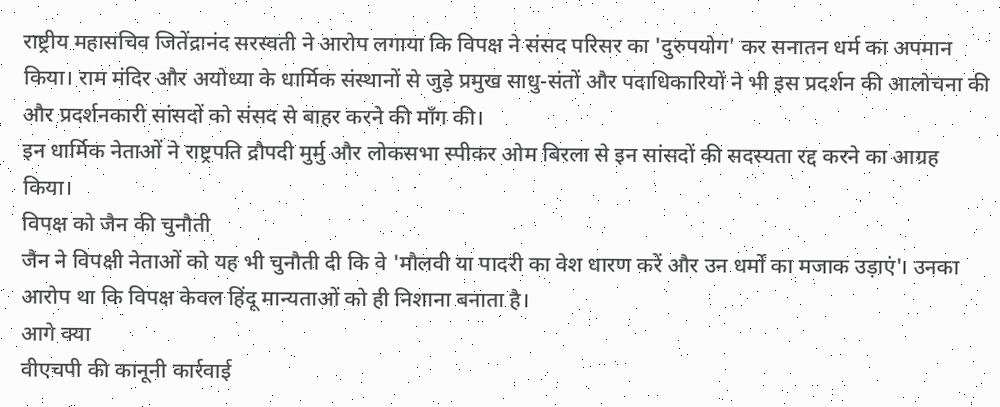राष्ट्रीय महासचिव जितेंद्रानंद सरस्वती ने आरोप लगाया कि विपक्ष ने संसद परिसर का 'दुरुपयोग' कर सनातन धर्म का अपमान किया। राम मंदिर और अयोध्या के धार्मिक संस्थानों से जुड़े प्रमुख साधु-संतों और पदाधिकारियों ने भी इस प्रदर्शन की आलोचना की और प्रदर्शनकारी सांसदों को संसद से बाहर करने की माँग की।
इन धार्मिक नेताओं ने राष्ट्रपति द्रौपदी मुर्मु और लोकसभा स्पीकर ओम बिरला से इन सांसदों की सदस्यता रद्द करने का आग्रह किया।
विपक्ष को जैन की चुनौती
जैन ने विपक्षी नेताओं को यह भी चुनौती दी कि वे 'मौलवी या पादरी का वेश धारण करें और उन धर्मों का मजाक उड़ाएं'। उनका आरोप था कि विपक्ष केवल हिंदू मान्यताओं को ही निशाना बनाता है।
आगे क्या
वीएचपी की कानूनी कार्रवाई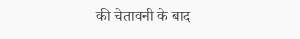की चेतावनी के बाद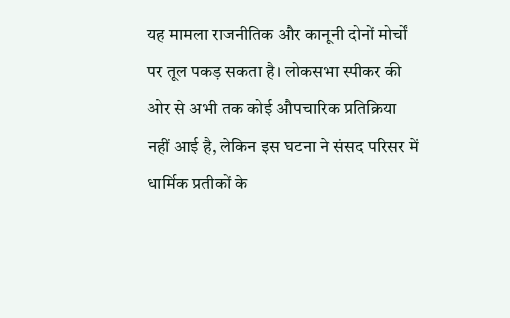यह मामला राजनीतिक और कानूनी दोनों मोर्चों पर तूल पकड़ सकता है। लोकसभा स्पीकर की ओर से अभी तक कोई औपचारिक प्रतिक्रिया नहीं आई है, लेकिन इस घटना ने संसद परिसर में धार्मिक प्रतीकों के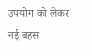उपयोग को लेकर नई बहस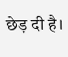छेड़ दी है।